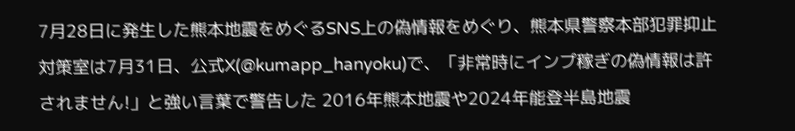7月28日に発生した熊本地震をめぐるSNS上の偽情報をめぐり、熊本県警察本部犯罪抑止対策室は7月31日、公式X(@kumapp_hanyoku)で、「非常時にインプ稼ぎの偽情報は許されません!」と強い言葉で警告した 2016年熊本地震や2024年能登半島地震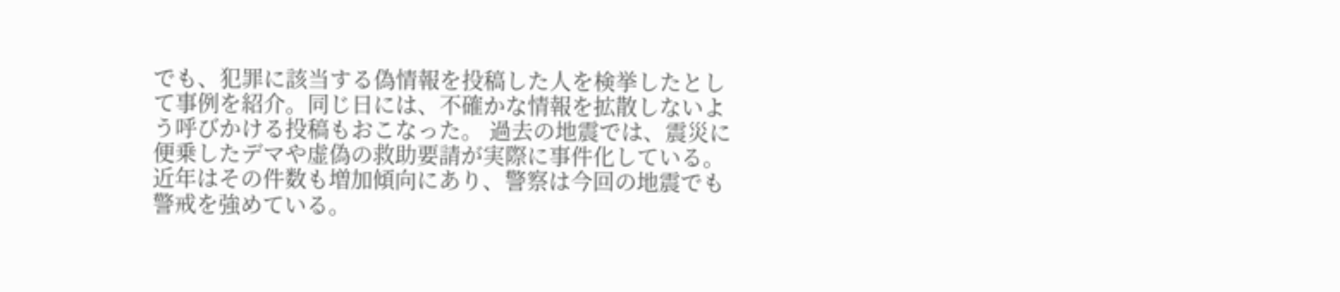でも、犯罪に該当する偽情報を投稿した人を検挙したとして事例を紹介。同じ日には、不確かな情報を拡散しないよう呼びかける投稿もおこなった。 過去の地震では、震災に便乗したデマや虚偽の救助要請が実際に事件化している。近年はその件数も増加傾向にあり、警察は今回の地震でも警戒を強めている。